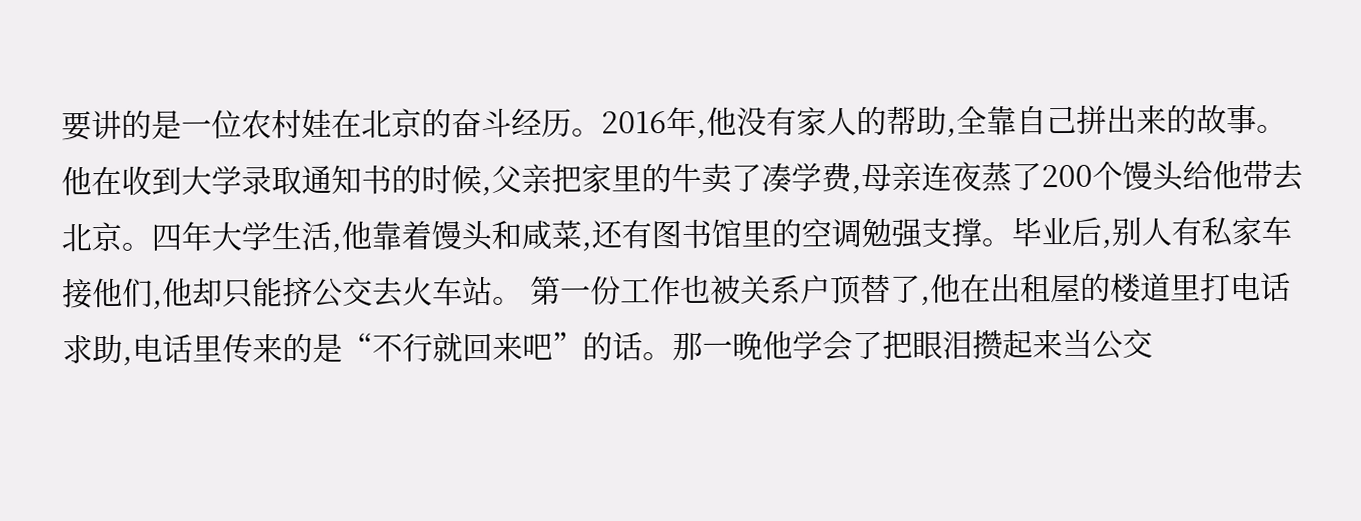要讲的是一位农村娃在北京的奋斗经历。2016年,他没有家人的帮助,全靠自己拼出来的故事。他在收到大学录取通知书的时候,父亲把家里的牛卖了凑学费,母亲连夜蒸了200个馒头给他带去北京。四年大学生活,他靠着馒头和咸菜,还有图书馆里的空调勉强支撑。毕业后,别人有私家车接他们,他却只能挤公交去火车站。 第一份工作也被关系户顶替了,他在出租屋的楼道里打电话求助,电话里传来的是“不行就回来吧”的话。那一晚他学会了把眼泪攒起来当公交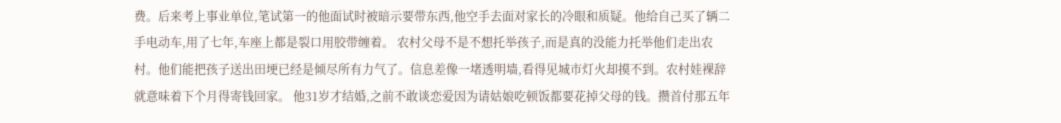费。后来考上事业单位,笔试第一的他面试时被暗示要带东西,他空手去面对家长的冷眼和质疑。他给自己买了辆二手电动车,用了七年,车座上都是裂口用胶带缠着。 农村父母不是不想托举孩子,而是真的没能力托举他们走出农村。他们能把孩子送出田埂已经是倾尽所有力气了。信息差像一堵透明墙,看得见城市灯火却摸不到。农村娃裸辞就意味着下个月得寄钱回家。 他31岁才结婚,之前不敢谈恋爱因为请姑娘吃顿饭都要花掉父母的钱。攒首付那五年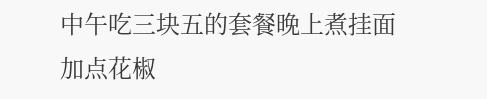中午吃三块五的套餐晚上煮挂面加点花椒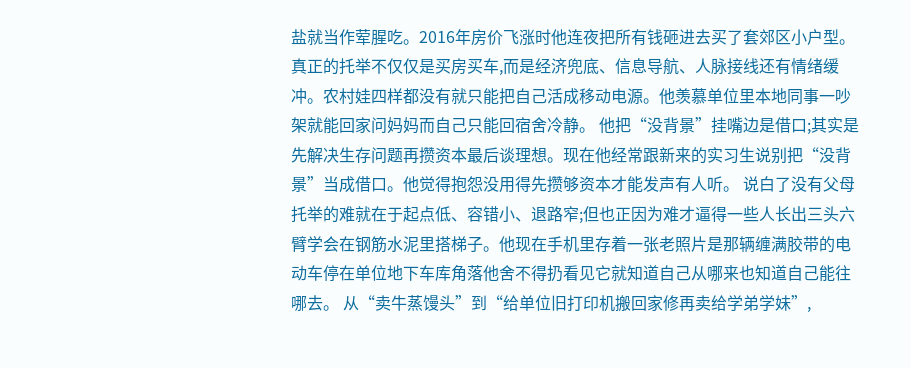盐就当作荤腥吃。2016年房价飞涨时他连夜把所有钱砸进去买了套郊区小户型。 真正的托举不仅仅是买房买车,而是经济兜底、信息导航、人脉接线还有情绪缓冲。农村娃四样都没有就只能把自己活成移动电源。他羡慕单位里本地同事一吵架就能回家问妈妈而自己只能回宿舍冷静。 他把“没背景”挂嘴边是借口;其实是先解决生存问题再攒资本最后谈理想。现在他经常跟新来的实习生说别把“没背景”当成借口。他觉得抱怨没用得先攒够资本才能发声有人听。 说白了没有父母托举的难就在于起点低、容错小、退路窄;但也正因为难才逼得一些人长出三头六臂学会在钢筋水泥里搭梯子。他现在手机里存着一张老照片是那辆缠满胶带的电动车停在单位地下车库角落他舍不得扔看见它就知道自己从哪来也知道自己能往哪去。 从“卖牛蒸馒头”到“给单位旧打印机搬回家修再卖给学弟学妹”,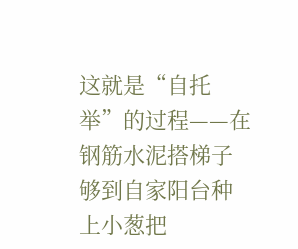这就是“自托举”的过程——在钢筋水泥搭梯子够到自家阳台种上小葱把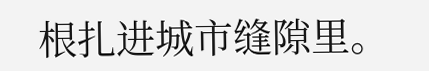根扎进城市缝隙里。